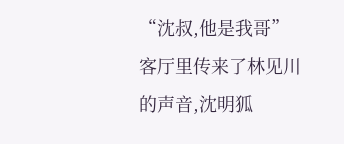“沈叔,他是我哥”
客厅里传来了林见川的声音,沈明狐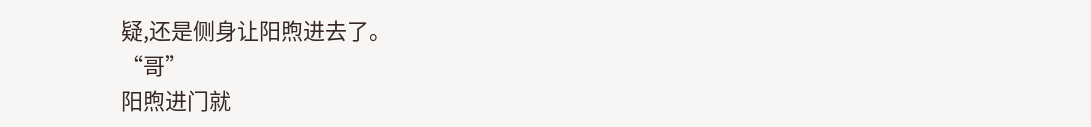疑,还是侧身让阳煦进去了。
“哥”
阳煦进门就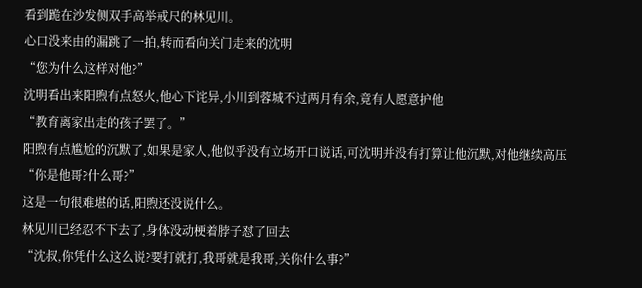看到跪在沙发侧双手高举戒尺的林见川。
心口没来由的漏跳了一拍,转而看向关门走来的沈明
“您为什么这样对他?”
沈明看出来阳煦有点怒火,他心下诧异,小川到蓉城不过两月有余,竟有人愿意护他
“教育离家出走的孩子罢了。”
阳煦有点尴尬的沉默了,如果是家人,他似乎没有立场开口说话,可沈明并没有打算让他沉默,对他继续高压
“你是他哥?什么哥?”
这是一句很难堪的话,阳煦还没说什么。
林见川已经忍不下去了,身体没动梗着脖子怼了回去
“沈叔,你凭什么这么说?要打就打,我哥就是我哥,关你什么事?”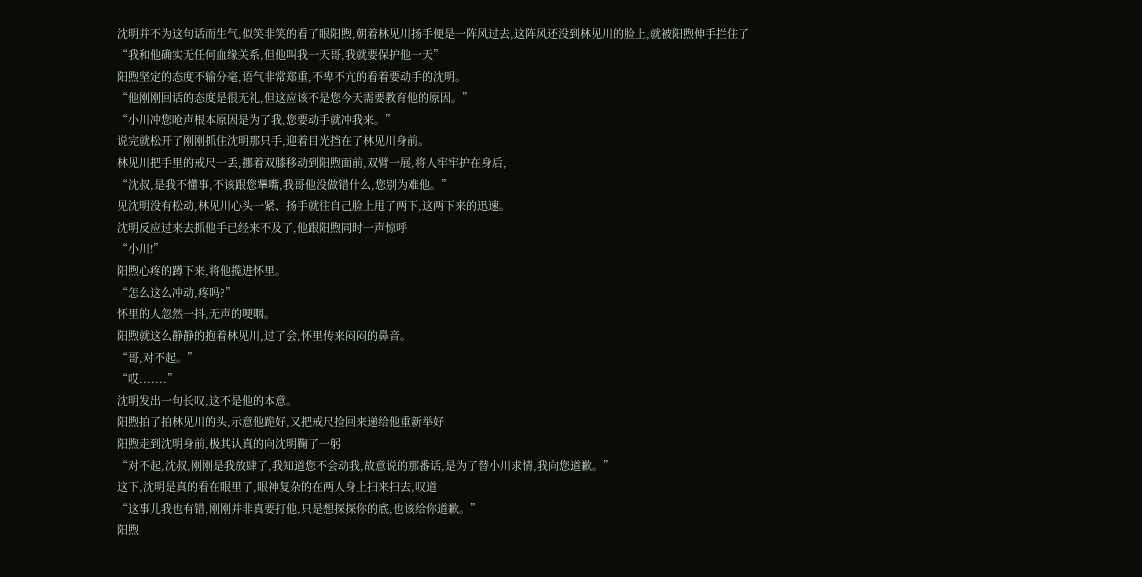沈明并不为这句话而生气,似笑非笑的看了眼阳煦,朝着林见川扬手便是一阵风过去,这阵风还没到林见川的脸上,就被阳煦伸手拦住了
“我和他确实无任何血缘关系,但他叫我一天哥,我就要保护他一天”
阳煦坚定的态度不输分毫,语气非常郑重,不卑不亢的看着要动手的沈明。
“他刚刚回话的态度是很无礼,但这应该不是您今天需要教育他的原因。”
“小川冲您呛声根本原因是为了我,您要动手就冲我来。”
说完就松开了刚刚抓住沈明那只手,迎着目光挡在了林见川身前。
林见川把手里的戒尺一丢,挪着双膝移动到阳煦面前,双臂一展,将人牢牢护在身后,
“沈叔,是我不懂事,不该跟您犟嘴,我哥他没做错什么,您别为难他。”
见沈明没有松动,林见川心头一紧、扬手就往自己脸上甩了两下,这两下来的迅速。
沈明反应过来去抓他手已经来不及了,他跟阳煦同时一声惊呼
“小川!”
阳煦心疼的蹲下来,将他揽进怀里。
“怎么这么冲动,疼吗?”
怀里的人忽然一抖,无声的哽咽。
阳煦就这么静静的抱着林见川,过了会,怀里传来闷闷的鼻音。
“哥,对不起。”
“哎.......”
沈明发出一句长叹,这不是他的本意。
阳煦拍了拍林见川的头,示意他跪好,又把戒尺捡回来递给他重新举好
阳煦走到沈明身前,极其认真的向沈明鞠了一躬
“对不起,沈叔,刚刚是我放肆了,我知道您不会动我,故意说的那番话,是为了替小川求情,我向您道歉。”
这下,沈明是真的看在眼里了,眼神复杂的在两人身上扫来扫去,叹道
“这事儿我也有错,刚刚并非真要打他,只是想探探你的底,也该给你道歉。”
阳煦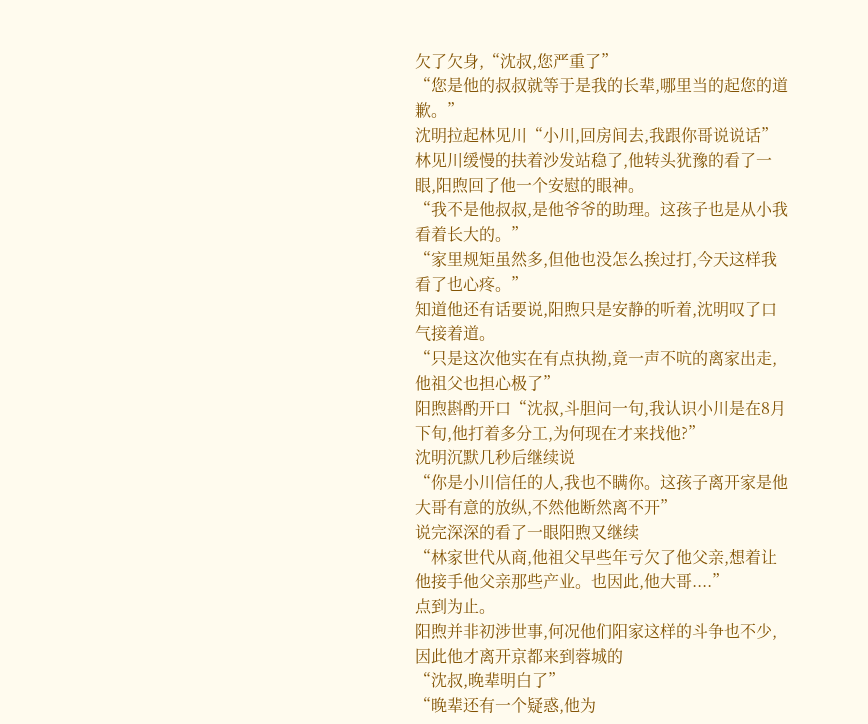欠了欠身,“沈叔,您严重了”
“您是他的叔叔就等于是我的长辈,哪里当的起您的道歉。”
沈明拉起林见川“小川,回房间去,我跟你哥说说话”
林见川缓慢的扶着沙发站稳了,他转头犹豫的看了一眼,阳煦回了他一个安慰的眼神。
“我不是他叔叔,是他爷爷的助理。这孩子也是从小我看着长大的。”
“家里规矩虽然多,但他也没怎么挨过打,今天这样我看了也心疼。”
知道他还有话要说,阳煦只是安静的听着,沈明叹了口气接着道。
“只是这次他实在有点执拗,竟一声不吭的离家出走,他祖父也担心极了”
阳煦斟酌开口“沈叔,斗胆问一句,我认识小川是在8月下旬,他打着多分工,为何现在才来找他?”
沈明沉默几秒后继续说
“你是小川信任的人,我也不瞒你。这孩子离开家是他大哥有意的放纵,不然他断然离不开”
说完深深的看了一眼阳煦又继续
“林家世代从商,他祖父早些年亏欠了他父亲,想着让他接手他父亲那些产业。也因此,他大哥....”
点到为止。
阳煦并非初涉世事,何况他们阳家这样的斗争也不少,因此他才离开京都来到蓉城的
“沈叔,晚辈明白了”
“晚辈还有一个疑惑,他为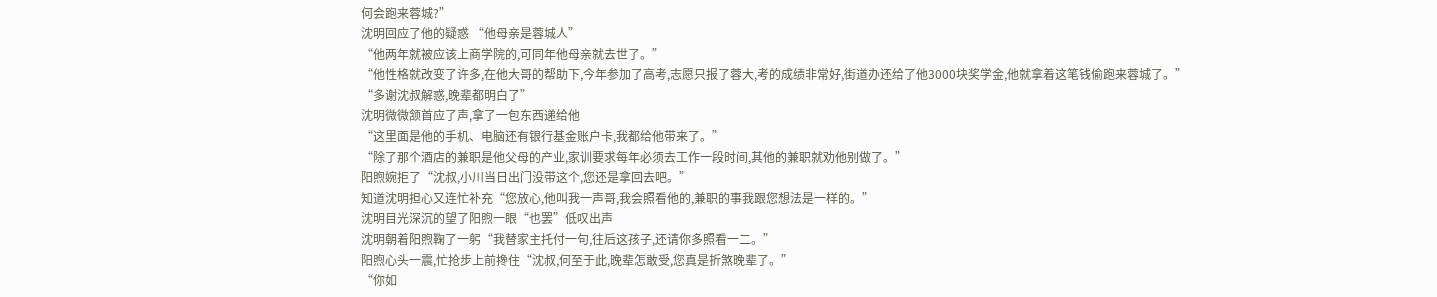何会跑来蓉城?”
沈明回应了他的疑惑 “他母亲是蓉城人”
“他两年就被应该上商学院的,可同年他母亲就去世了。”
“他性格就改变了许多,在他大哥的帮助下,今年参加了高考,志愿只报了蓉大,考的成绩非常好,街道办还给了他3000块奖学金,他就拿着这笔钱偷跑来蓉城了。”
“多谢沈叔解惑,晚辈都明白了”
沈明微微颔首应了声,拿了一包东西递给他
“这里面是他的手机、电脑还有银行基金账户卡,我都给他带来了。”
“除了那个酒店的兼职是他父母的产业,家训要求每年必须去工作一段时间,其他的兼职就劝他别做了。”
阳煦婉拒了“沈叔,小川当日出门没带这个,您还是拿回去吧。”
知道沈明担心又连忙补充“您放心,他叫我一声哥,我会照看他的,兼职的事我跟您想法是一样的。”
沈明目光深沉的望了阳煦一眼“也罢”低叹出声
沈明朝着阳煦鞠了一躬“我替家主托付一句,往后这孩子,还请你多照看一二。”
阳煦心头一震,忙抢步上前搀住“沈叔,何至于此,晚辈怎敢受,您真是折煞晚辈了。”
“你如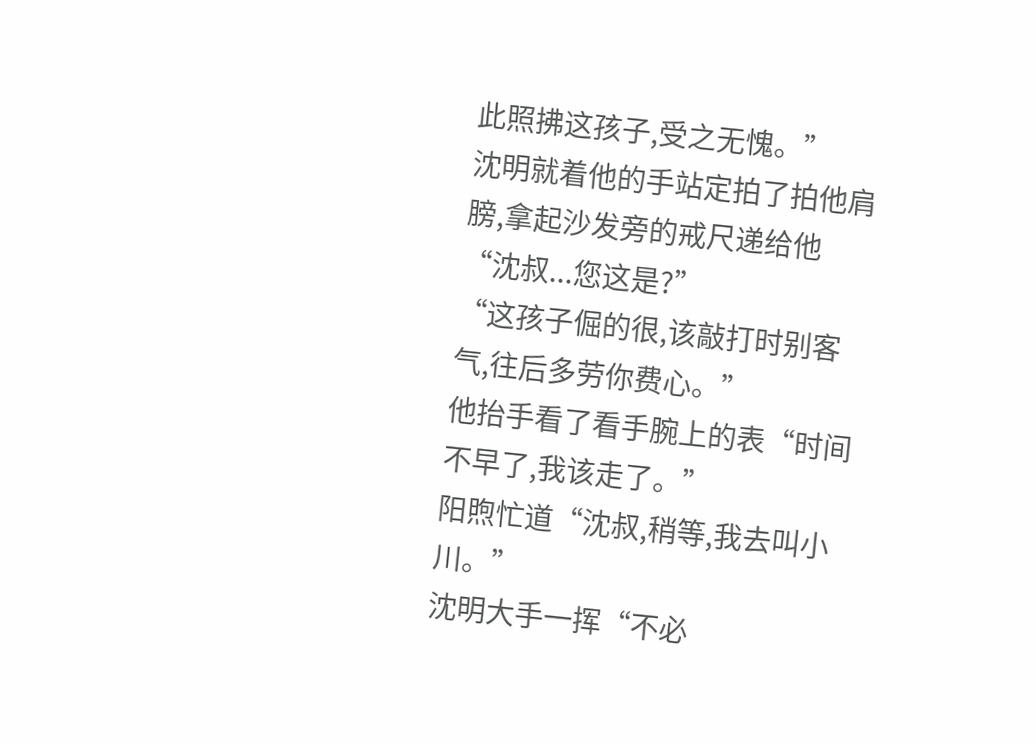此照拂这孩子,受之无愧。”
沈明就着他的手站定拍了拍他肩膀,拿起沙发旁的戒尺递给他
“沈叔...您这是?”
“这孩子倔的很,该敲打时别客气,往后多劳你费心。”
他抬手看了看手腕上的表“时间不早了,我该走了。”
阳煦忙道“沈叔,稍等,我去叫小川。”
沈明大手一挥“不必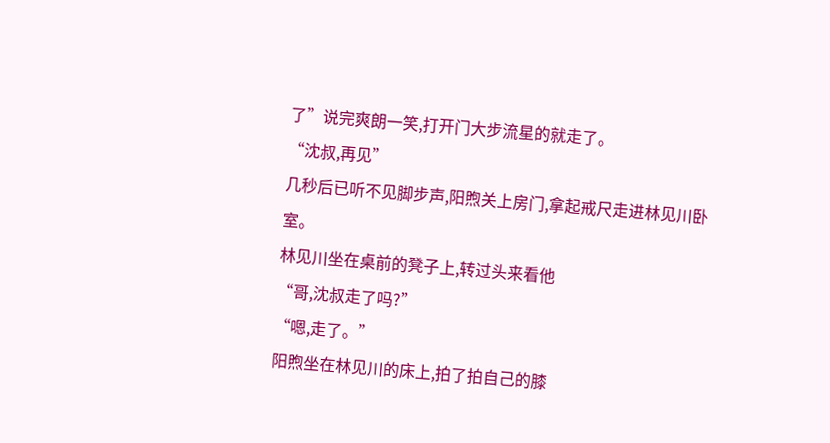了”说完爽朗一笑,打开门大步流星的就走了。
“沈叔,再见”
几秒后已听不见脚步声,阳煦关上房门,拿起戒尺走进林见川卧室。
林见川坐在桌前的凳子上,转过头来看他
“哥,沈叔走了吗?”
“嗯,走了。”
阳煦坐在林见川的床上,拍了拍自己的膝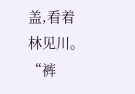盖,看着林见川。
“裤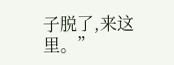子脱了,来这里。”